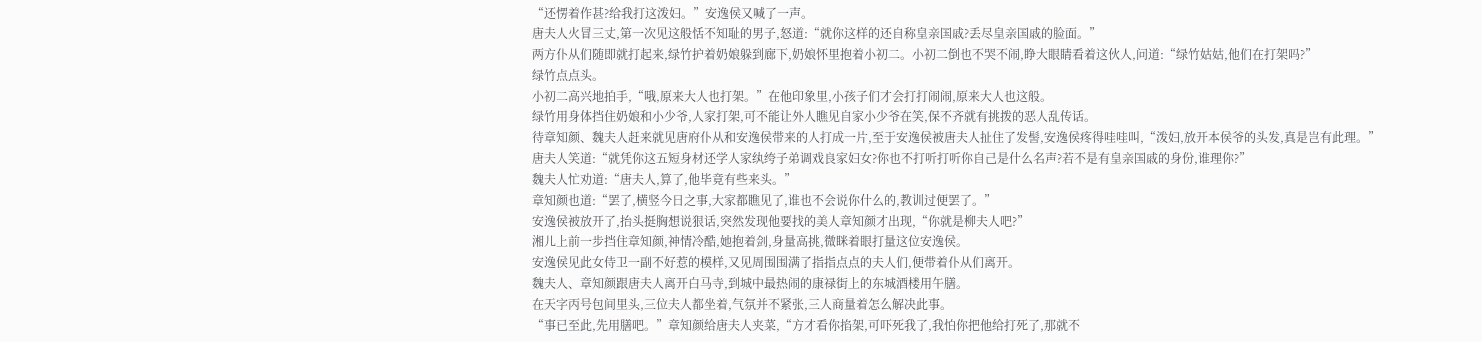“还愣着作甚?给我打这泼妇。”安逸侯又喊了一声。
唐夫人火冒三丈,第一次见这般恬不知耻的男子,怒道:“就你这样的还自称皇亲国戚?丢尽皇亲国戚的脸面。”
两方仆从们随即就打起来,绿竹护着奶娘躲到廊下,奶娘怀里抱着小初二。小初二倒也不哭不闹,睁大眼睛看着这伙人,问道:“绿竹姑姑,他们在打架吗?”
绿竹点点头。
小初二高兴地拍手,“哦,原来大人也打架。”在他印象里,小孩子们才会打打闹闹,原来大人也这般。
绿竹用身体挡住奶娘和小少爷,人家打架,可不能让外人瞧见自家小少爷在笑,保不齐就有挑拨的恶人乱传话。
待章知颜、魏夫人赶来就见唐府仆从和安逸侯带来的人打成一片,至于安逸侯被唐夫人扯住了发髻,安逸侯疼得哇哇叫,“泼妇,放开本侯爷的头发,真是岂有此理。”
唐夫人笑道:“就凭你这五短身材还学人家纨绔子弟调戏良家妇女?你也不打听打听你自己是什么名声?若不是有皇亲国戚的身份,谁理你?”
魏夫人忙劝道:“唐夫人,算了,他毕竟有些来头。”
章知颜也道:“罢了,横竖今日之事,大家都瞧见了,谁也不会说你什么的,教训过便罢了。”
安逸侯被放开了,抬头挺胸想说狠话,突然发现他要找的美人章知颜才出现,“你就是柳夫人吧?”
湘儿上前一步挡住章知颜,神情冷酷,她抱着剑,身量高挑,微眯着眼打量这位安逸侯。
安逸侯见此女侍卫一副不好惹的模样,又见周围围满了指指点点的夫人们,便带着仆从们离开。
魏夫人、章知颜跟唐夫人离开白马寺,到城中最热闹的康禄街上的东城酒楼用午膳。
在天字丙号包间里头,三位夫人都坐着,气氛并不紧张,三人商量着怎么解决此事。
“事已至此,先用膳吧。”章知颜给唐夫人夹菜,“方才看你掐架,可吓死我了,我怕你把他给打死了,那就不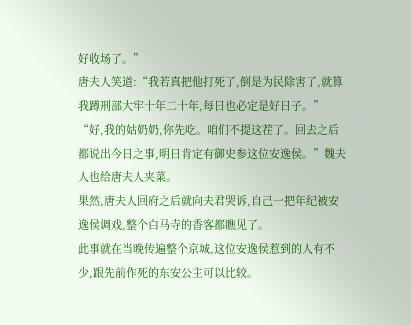好收场了。”
唐夫人笑道:“我若真把他打死了,倒是为民除害了,就算我蹲刑部大牢十年二十年,每日也必定是好日子。”
“好,我的姑奶奶,你先吃。咱们不提这茬了。回去之后都说出今日之事,明日肯定有御史参这位安逸侯。”魏夫人也给唐夫人夹菜。
果然,唐夫人回府之后就向夫君哭诉,自己一把年纪被安逸侯调戏,整个白马寺的香客都瞧见了。
此事就在当晚传遍整个京城,这位安逸侯惹到的人有不少,跟先前作死的东安公主可以比较。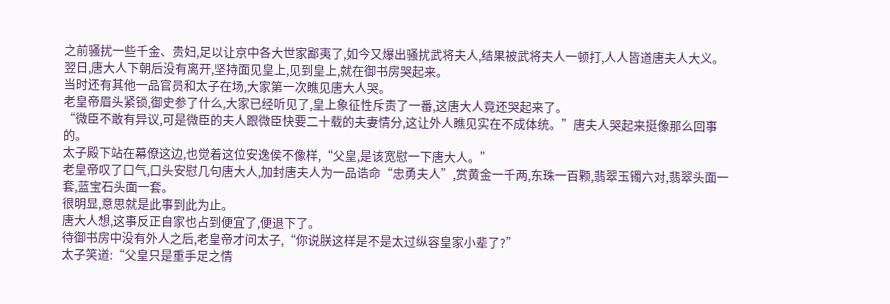之前骚扰一些千金、贵妇,足以让京中各大世家鄙夷了,如今又爆出骚扰武将夫人,结果被武将夫人一顿打,人人皆道唐夫人大义。
翌日,唐大人下朝后没有离开,坚持面见皇上,见到皇上,就在御书房哭起来。
当时还有其他一品官员和太子在场,大家第一次瞧见唐大人哭。
老皇帝眉头紧锁,御史参了什么,大家已经听见了,皇上象征性斥责了一番,这唐大人竟还哭起来了。
“微臣不敢有异议,可是微臣的夫人跟微臣快要二十载的夫妻情分,这让外人瞧见实在不成体统。”唐夫人哭起来挺像那么回事的。
太子殿下站在幕僚这边,也觉着这位安逸侯不像样,“父皇,是该宽慰一下唐大人。”
老皇帝叹了口气,口头安慰几句唐大人,加封唐夫人为一品诰命“忠勇夫人”,赏黄金一千两,东珠一百颗,翡翠玉镯六对,翡翠头面一套,蓝宝石头面一套。
很明显,意思就是此事到此为止。
唐大人想,这事反正自家也占到便宜了,便退下了。
待御书房中没有外人之后,老皇帝才问太子,“你说朕这样是不是太过纵容皇家小辈了?”
太子笑道:“父皇只是重手足之情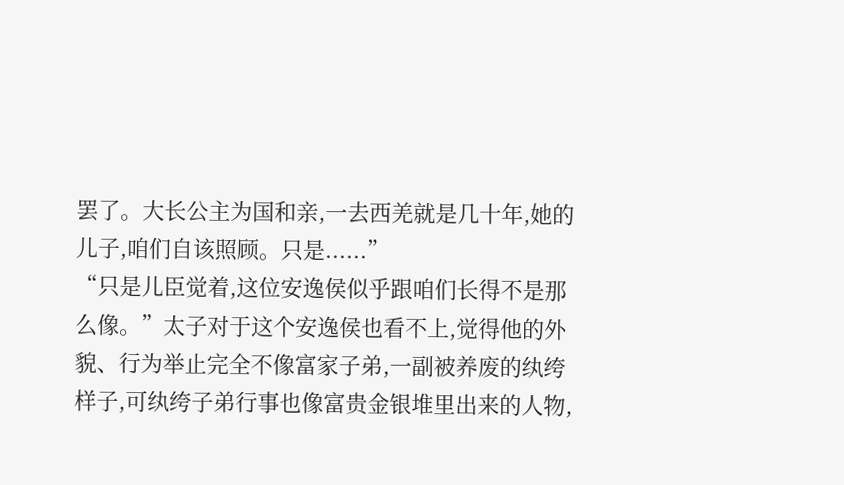罢了。大长公主为国和亲,一去西羌就是几十年,她的儿子,咱们自该照顾。只是......”
“只是儿臣觉着,这位安逸侯似乎跟咱们长得不是那么像。”太子对于这个安逸侯也看不上,觉得他的外貌、行为举止完全不像富家子弟,一副被养废的纨绔样子,可纨绔子弟行事也像富贵金银堆里出来的人物,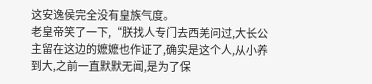这安逸侯完全没有皇族气度。
老皇帝笑了一下,“朕找人专门去西羌问过,大长公主留在这边的嬷嬷也作证了,确实是这个人,从小养到大,之前一直默默无闻,是为了保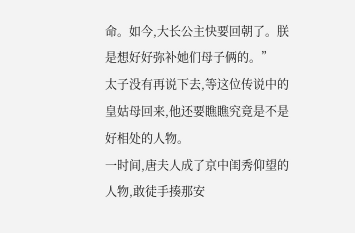命。如今,大长公主快要回朝了。朕是想好好弥补她们母子俩的。”
太子没有再说下去,等这位传说中的皇姑母回来,他还要瞧瞧究竟是不是好相处的人物。
一时间,唐夫人成了京中闺秀仰望的人物,敢徒手揍那安